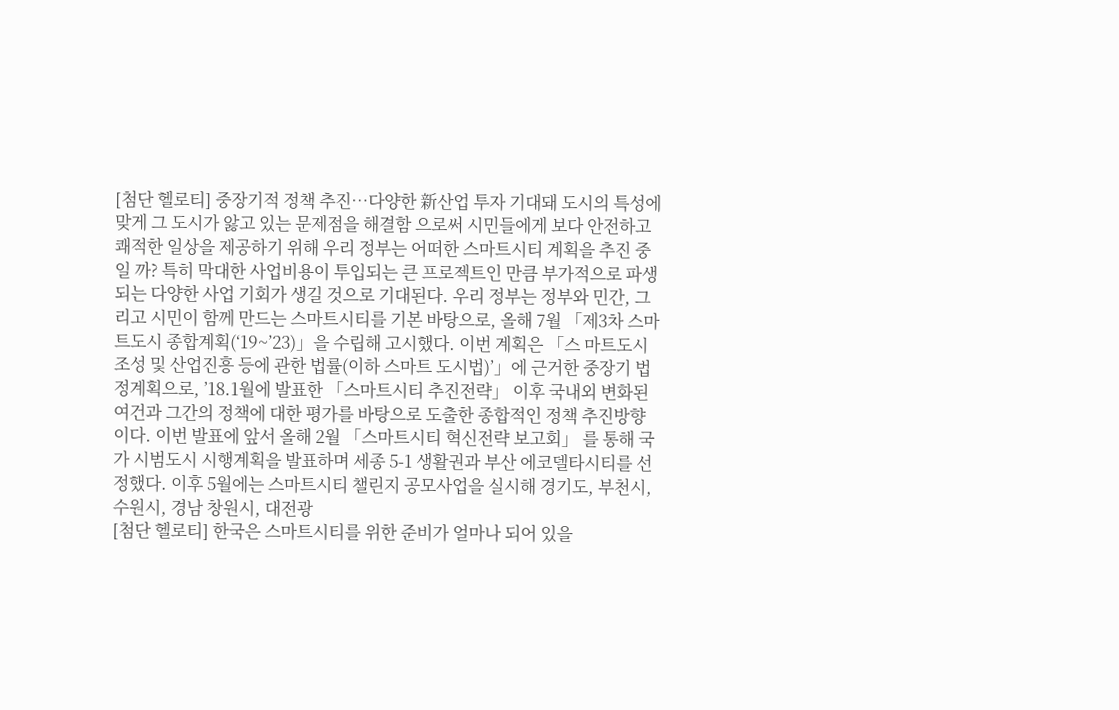[첨단 헬로티] 중장기적 정책 추진…다양한 新산업 투자 기대돼 도시의 특성에 맞게 그 도시가 앓고 있는 문제점을 해결함 으로써 시민들에게 보다 안전하고 쾌적한 일상을 제공하기 위해 우리 정부는 어떠한 스마트시티 계획을 추진 중일 까? 특히 막대한 사업비용이 투입되는 큰 프로젝트인 만큼 부가적으로 파생되는 다양한 사업 기회가 생길 것으로 기대된다. 우리 정부는 정부와 민간, 그리고 시민이 함께 만드는 스마트시티를 기본 바탕으로, 올해 7월 「제3차 스마트도시 종합계획(‘19~’23)」을 수립해 고시했다. 이번 계획은 「스 마트도시 조성 및 산업진흥 등에 관한 법률(이하 스마트 도시법)’」에 근거한 중장기 법정계획으로, ’18.1월에 발표한 「스마트시티 추진전략」 이후 국내외 변화된 여건과 그간의 정책에 대한 평가를 바탕으로 도출한 종합적인 정책 추진방향이다. 이번 발표에 앞서 올해 2월 「스마트시티 혁신전략 보고회」 를 통해 국가 시범도시 시행계획을 발표하며 세종 5-1 생활권과 부산 에코델타시티를 선정했다. 이후 5월에는 스마트시티 챌린지 공모사업을 실시해 경기도, 부천시, 수원시, 경남 창원시, 대전광
[첨단 헬로티] 한국은 스마트시티를 위한 준비가 얼마나 되어 있을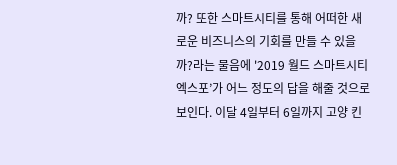까? 또한 스마트시티를 통해 어떠한 새로운 비즈니스의 기회를 만들 수 있을까?라는 물음에 '2019 월드 스마트시티 엑스포’가 어느 정도의 답을 해줄 것으로 보인다. 이달 4일부터 6일까지 고양 킨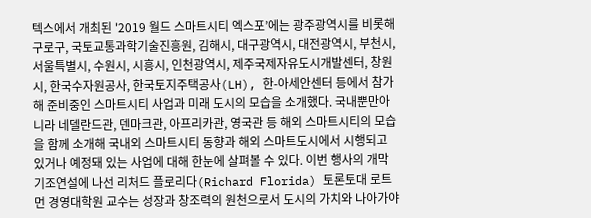텍스에서 개최된 '2019 월드 스마트시티 엑스포’에는 광주광역시를 비롯해 구로구, 국토교통과학기술진흥원, 김해시, 대구광역시, 대전광역시, 부천시, 서울특별시, 수원시, 시흥시, 인천광역시, 제주국제자유도시개발센터, 창원시, 한국수자원공사, 한국토지주택공사(LH), 한-아세안센터 등에서 참가해 준비중인 스마트시티 사업과 미래 도시의 모습을 소개했다. 국내뿐만아니라 네델란드관, 덴마크관, 아프리카관, 영국관 등 해외 스마트시티의 모습을 함께 소개해 국내외 스마트시티 동향과 해외 스마트도시에서 시행되고 있거나 예정돼 있는 사업에 대해 한눈에 살펴볼 수 있다. 이번 행사의 개막 기조연설에 나선 리처드 플로리다(Richard Florida) 토론토대 로트먼 경영대학원 교수는 성장과 창조력의 원천으로서 도시의 가치와 나아가야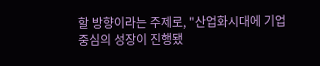할 방향이라는 주제로, "산업화시대에 기업 중심의 성장이 진행됐